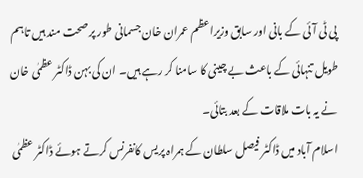پی ٹی آئی کے بانی اور سابق وزیراعظم عمران خان جسمانی طور پر صحت مند ہیں تاہم طویل تنہائی کے باعث بے چینی کا سامنا کر رہے ہیں۔ ان کی بہن ڈاکٹر عظمٰی خان نے یہ بات ملاقات کے بعد بتائی۔
اسلام آباد میں ڈاکٹر فیصل سلطان کے ہمراہ پریس کانفرنس کرتے ہوئے ڈاکٹر عظمٰی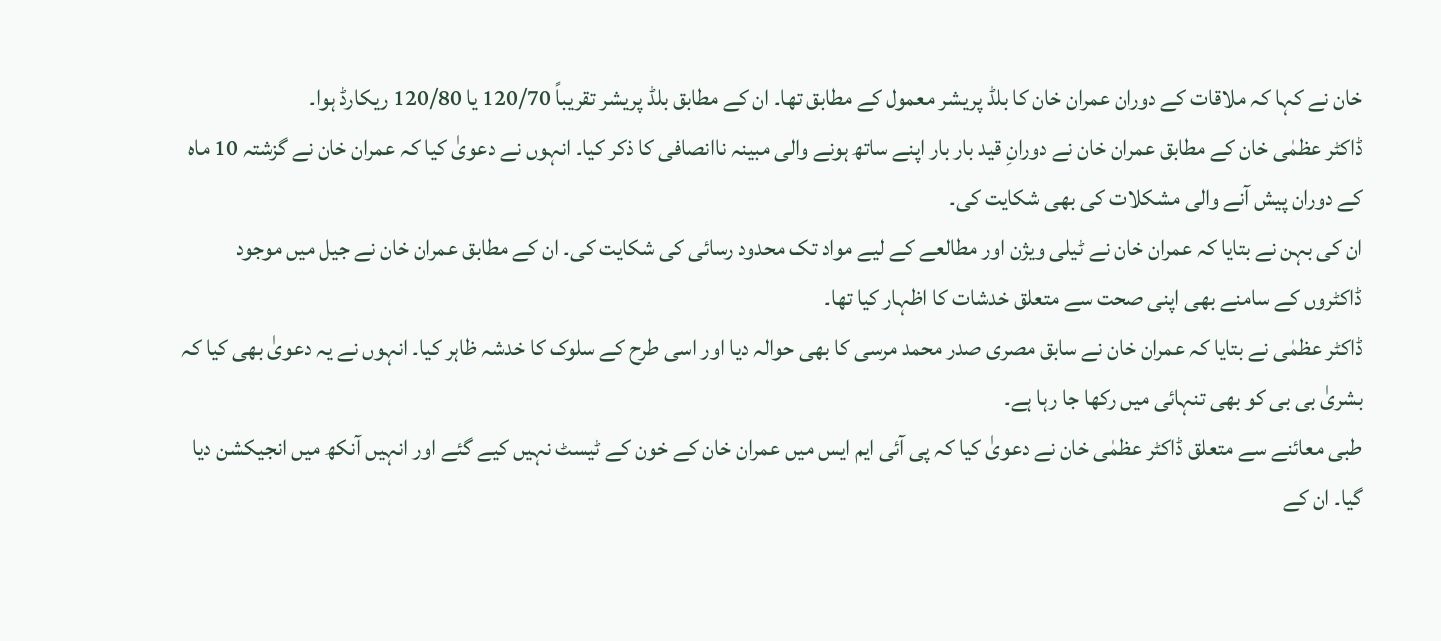خان نے کہا کہ ملاقات کے دوران عمران خان کا بلڈ پریشر معمول کے مطابق تھا۔ ان کے مطابق بلڈ پریشر تقریباً 120/70 یا 120/80 ریکارڈ ہوا۔
ڈاکٹر عظمٰی خان کے مطابق عمران خان نے دورانِ قید بار بار اپنے ساتھ ہونے والی مبینہ ناانصافی کا ذکر کیا۔ انہوں نے دعویٰ کیا کہ عمران خان نے گزشتہ 10 ماہ کے دوران پیش آنے والی مشکلات کی بھی شکایت کی۔
ان کی بہن نے بتایا کہ عمران خان نے ٹیلی ویژن اور مطالعے کے لیے مواد تک محدود رسائی کی شکایت کی۔ ان کے مطابق عمران خان نے جیل میں موجود ڈاکٹروں کے سامنے بھی اپنی صحت سے متعلق خدشات کا اظہار کیا تھا۔
ڈاکٹر عظمٰی نے بتایا کہ عمران خان نے سابق مصری صدر محمد مرسی کا بھی حوالہ دیا اور اسی طرح کے سلوک کا خدشہ ظاہر کیا۔ انہوں نے یہ دعویٰ بھی کیا کہ بشریٰ بی بی کو بھی تنہائی میں رکھا جا رہا ہے۔
طبی معائنے سے متعلق ڈاکٹر عظمٰی خان نے دعویٰ کیا کہ پی آئی ایم ایس میں عمران خان کے خون کے ٹیسٹ نہیں کیے گئے اور انہیں آنکھ میں انجیکشن دیا گیا۔ ان کے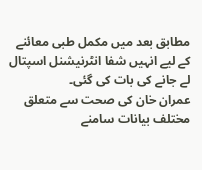مطابق بعد میں مکمل طبی معائنے کے لیے انہیں شفا انٹرنیشنل اسپتال لے جانے کی بات کی گئی۔
عمران خان کی صحت سے متعلق مختلف بیانات سامنے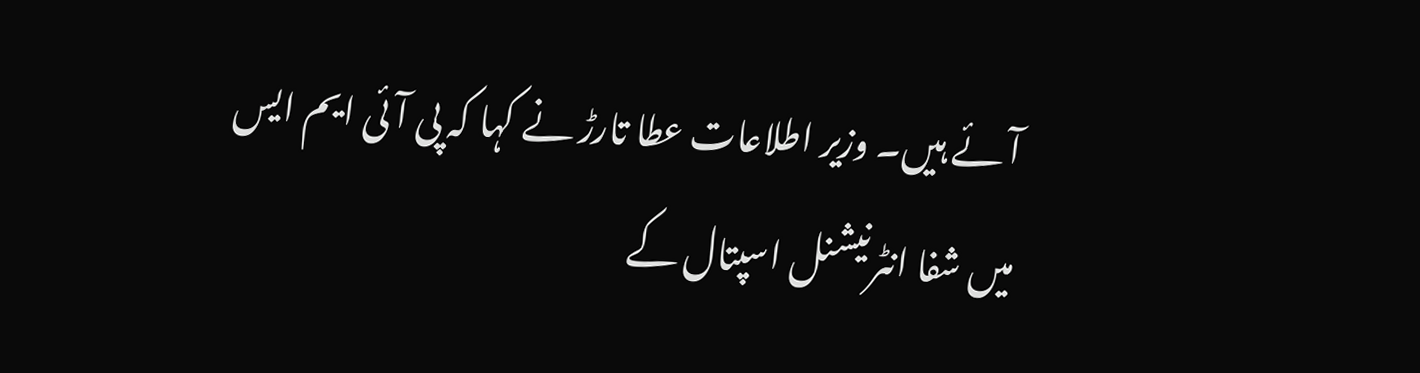آئے ہیں۔ وزیر اطلاعات عطا تارڑ نے کہا کہ پی آئی ایم ایس میں شفا انٹرنیشنل اسپتال کے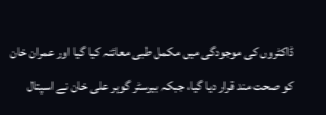ڈاکٹروں کی موجودگی میں مکمل طبی معائنہ کیا گیا اور عمران خان کو صحت مند قرار دیا گیا، جبکہ بیرسٹر گوہر علی خان نے اسپتال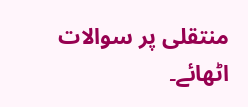منتقلی پر سوالات اٹھائے۔